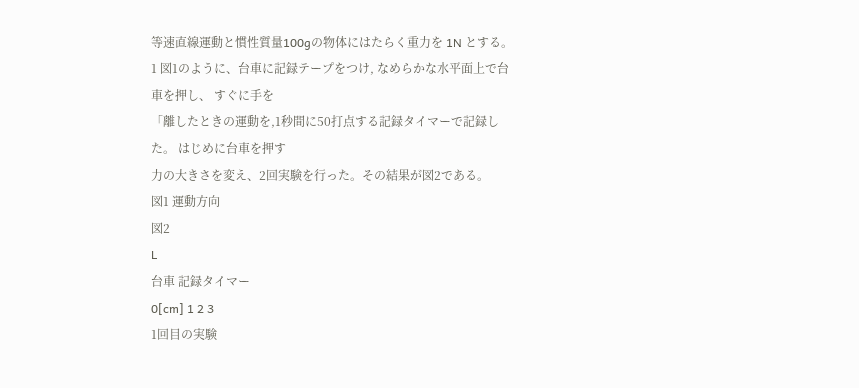等速直線運動と慣性質量100gの物体にはたらく重力を 1N とする。
1 図1のように、台車に記録テープをつけ, なめらかな水平面上で台車を押し、 すぐに手を
「離したときの運動を,1秒間に50打点する記録タイマーで記録した。 はじめに台車を押す
力の大きさを変え、2回実験を行った。その結果が図2である。
図1 運動方向
図2
L
台車 記録タイマー
0[cm] 1 2 3
1回目の実験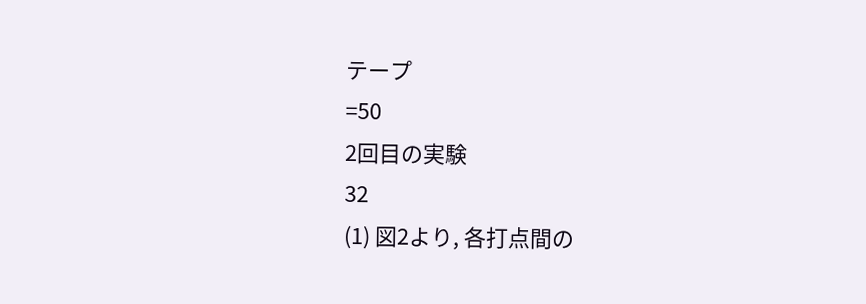テープ
=50
2回目の実験
32
(1) 図2より, 各打点間の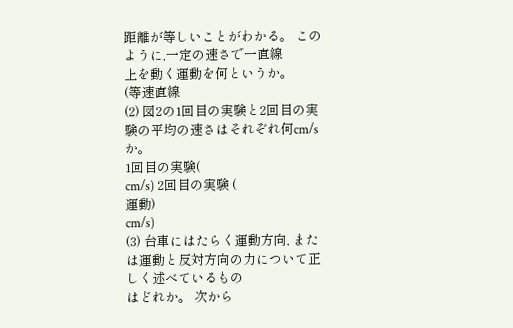距離が等しいことがわかる。 このように,一定の速さで一直線
上を動く運動を何というか。
(等速直線
(2) 図2の1回目の実験と2回目の実験の平均の速さはそれぞれ何cm/sか。
1回目の実験(
cm/s) 2回目の実験 (
運動)
cm/s)
(3) 台車にはたらく運動方向, または運動と反対方向の力について正しく述べているもの
はどれか。 次から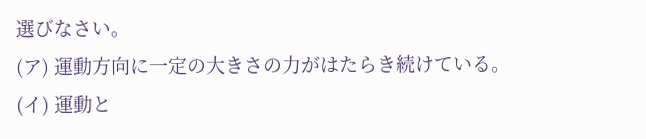選びなさい。
(ア) 運動方向に一定の大きさの力がはたらき続けている。
(イ) 運動と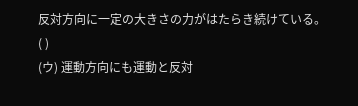反対方向に一定の大きさの力がはたらき続けている。
( )
(ウ) 運動方向にも運動と反対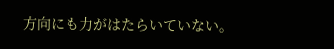方向にも力がはたらいていない。